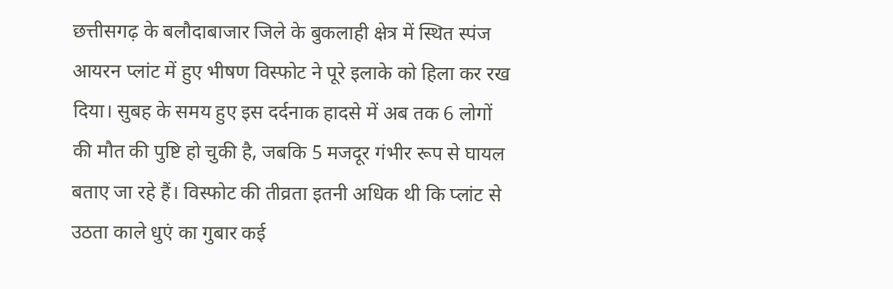छत्तीसगढ़ के बलौदाबाजार जिले के बुकलाही क्षेत्र में स्थित स्पंज आयरन प्लांट में हुए भीषण विस्फोट ने पूरे इलाके को हिला कर रख दिया। सुबह के समय हुए इस दर्दनाक हादसे में अब तक 6 लोगों की मौत की पुष्टि हो चुकी है, जबकि 5 मजदूर गंभीर रूप से घायल बताए जा रहे हैं। विस्फोट की तीव्रता इतनी अधिक थी कि प्लांट से उठता काले धुएं का गुबार कई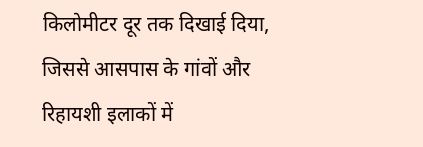किलोमीटर दूर तक दिखाई दिया, जिससे आसपास के गांवों और रिहायशी इलाकों में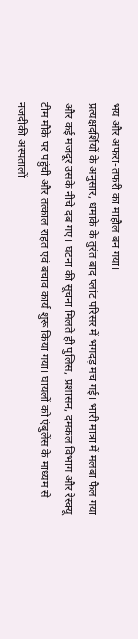भय और अफरा-तफरी का माहौल बन गया।
प्रत्यक्षदर्शियों के अनुसार, धमाके के तुरंत बाद प्लांट परिसर में भगदड़ मच गई। भारी मात्रा में मलबा फैल गया और कई मजदूर उसके नीचे दब गए। घटना की सूचना मिलते ही पुलिस, प्रशासन, दमकल विभाग और रेस्क्यू टीम मौके पर पहुंची और तत्काल राहत एवं बचाव कार्य शुरू किया गया। घायलों को एंबुलेंस के माध्यम से नजदीकी अस्पतालों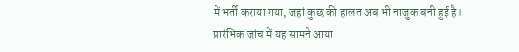में भर्ती कराया गया, जहां कुछ की हालत अब भी नाजुक बनी हुई है।
प्रारंभिक जांच में यह सामने आया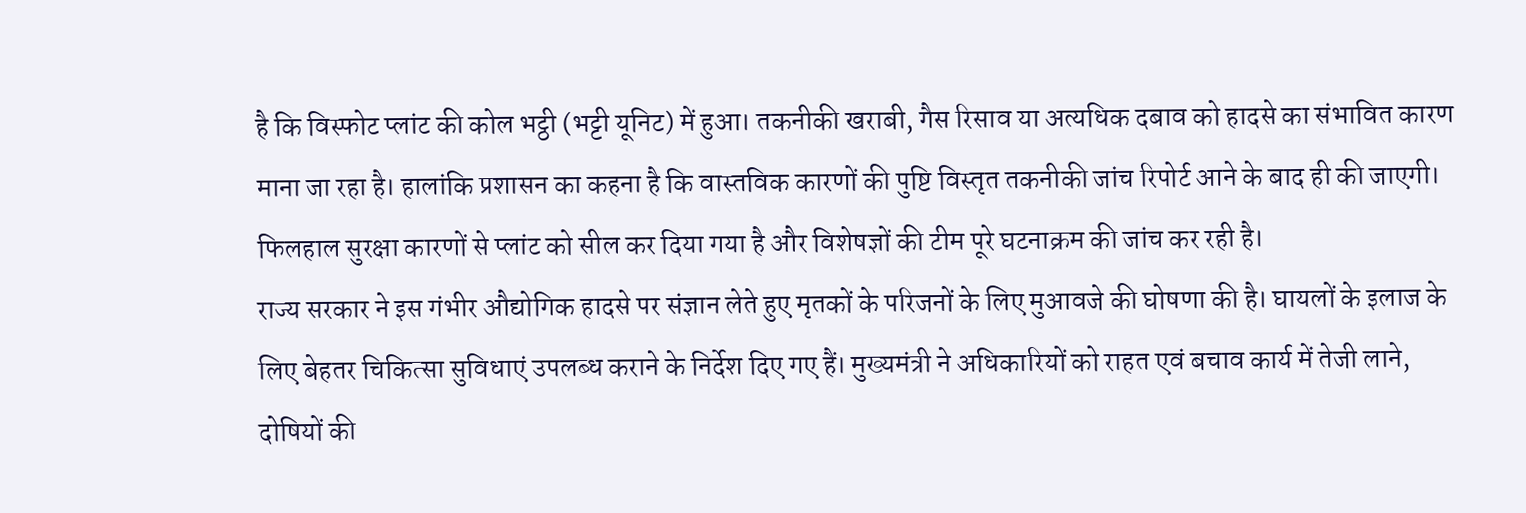है कि विस्फोट प्लांट की कोल भट्ठी (भट्टी यूनिट) में हुआ। तकनीकी खराबी, गैस रिसाव या अत्यधिक दबाव को हादसे का संभावित कारण माना जा रहा है। हालांकि प्रशासन का कहना है कि वास्तविक कारणों की पुष्टि विस्तृत तकनीकी जांच रिपोर्ट आने के बाद ही की जाएगी। फिलहाल सुरक्षा कारणों से प्लांट को सील कर दिया गया है और विशेषज्ञों की टीम पूरे घटनाक्रम की जांच कर रही है।
राज्य सरकार ने इस गंभीर औद्योगिक हादसे पर संज्ञान लेते हुए मृतकों के परिजनों के लिए मुआवजे की घोषणा की है। घायलों के इलाज के लिए बेहतर चिकित्सा सुविधाएं उपलब्ध कराने के निर्देश दिए गए हैं। मुख्यमंत्री ने अधिकारियों को राहत एवं बचाव कार्य में तेजी लाने, दोषियों की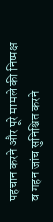पहचान करने और पूरे मामले की निष्पक्ष व गहन जांच सुनिश्चित करने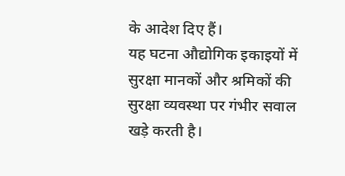के आदेश दिए हैं।
यह घटना औद्योगिक इकाइयों में सुरक्षा मानकों और श्रमिकों की सुरक्षा व्यवस्था पर गंभीर सवाल खड़े करती है।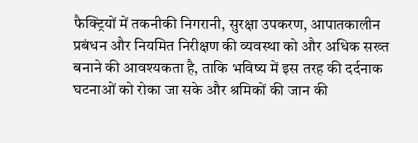फैक्ट्रियों में तकनीकी निगरानी, सुरक्षा उपकरण, आपातकालीन प्रबंधन और नियमित निरीक्षण की व्यवस्था को और अधिक सख्त बनाने की आवश्यकता है, ताकि भविष्य में इस तरह की दर्दनाक घटनाओं को रोका जा सके और श्रमिकों की जान की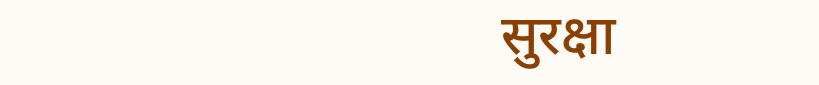सुरक्षा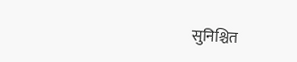सुनिश्चित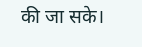की जा सके।